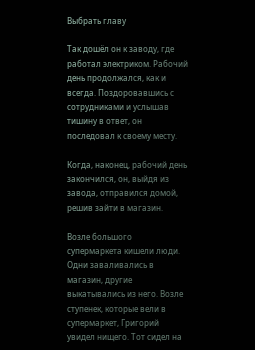Выбрать главу

Так дошёл он к заводу, где работал электриком. Рабочий день продолжался, как и всегда. Поздоровавшись с сотрудниками и услышав тишину в ответ, он последовал к своему месту.

Когда, наконец, рабочий день закончился, он, выйдя из завода, отправился домой, решив зайти в магазин.

Возле большого супермаркета кишели люди. Одни заваливались в магазин, другие выкатывались из него. Возле ступенек, которые вели в супермаркет, Григорий увидел нищего. Тот сидел на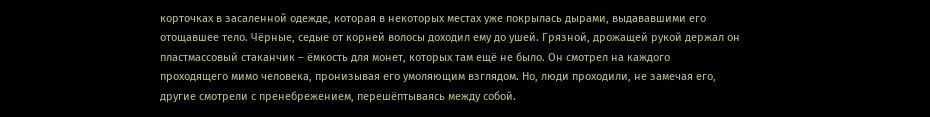корточках в засаленной одежде, которая в некоторых местах уже покрылась дырами, выдававшими его отощавшее тело. Чёрные, седые от корней волосы доходил ему до ушей. Грязной, дрожащей рукой держал он пластмассовый стаканчик – ёмкость для монет, которых там ещё не было. Он смотрел на каждого проходящего мимо человека, пронизывая его умоляющим взглядом. Но, люди проходили, не замечая его, другие смотрели с пренебрежением, перешёптываясь между собой.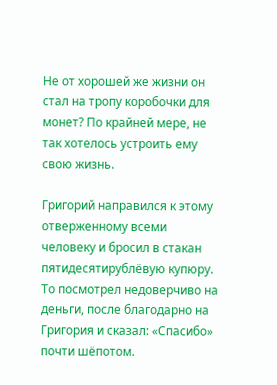Не от хорошей же жизни он стал на тропу коробочки для монет? По крайней мере, не так хотелось устроить ему свою жизнь.

Григорий направился к этому отверженному всеми человеку и бросил в стакан пятидесятирублёвую купюру. То посмотрел недоверчиво на деньги, после благодарно на Григория и сказал: «Спасибо» почти шёпотом.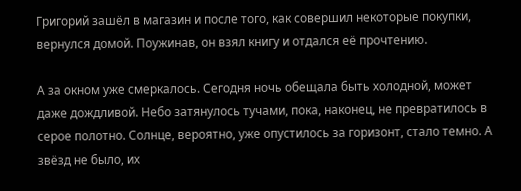Григорий зашёл в магазин и после того, как совершил некоторые покупки, вернулся домой. Поужинав, он взял книгу и отдался её прочтению.

А за окном уже смеркалось. Сегодня ночь обещала быть холодной, может даже дождливой. Небо затянулось тучами, пока, наконец, не превратилось в серое полотно. Солнце, вероятно, уже опустилось за горизонт, стало темно. А звёзд не было, их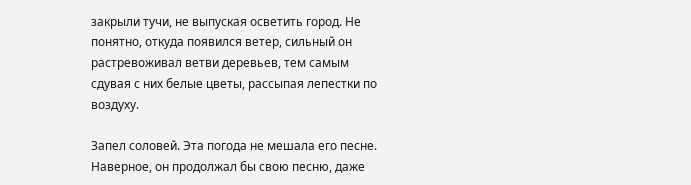закрыли тучи, не выпуская осветить город. Не понятно, откуда появился ветер, сильный он растревоживал ветви деревьев, тем самым сдувая с них белые цветы, рассыпая лепестки по воздуху.

Запел соловей. Эта погода не мешала его песне. Наверное, он продолжал бы свою песню, даже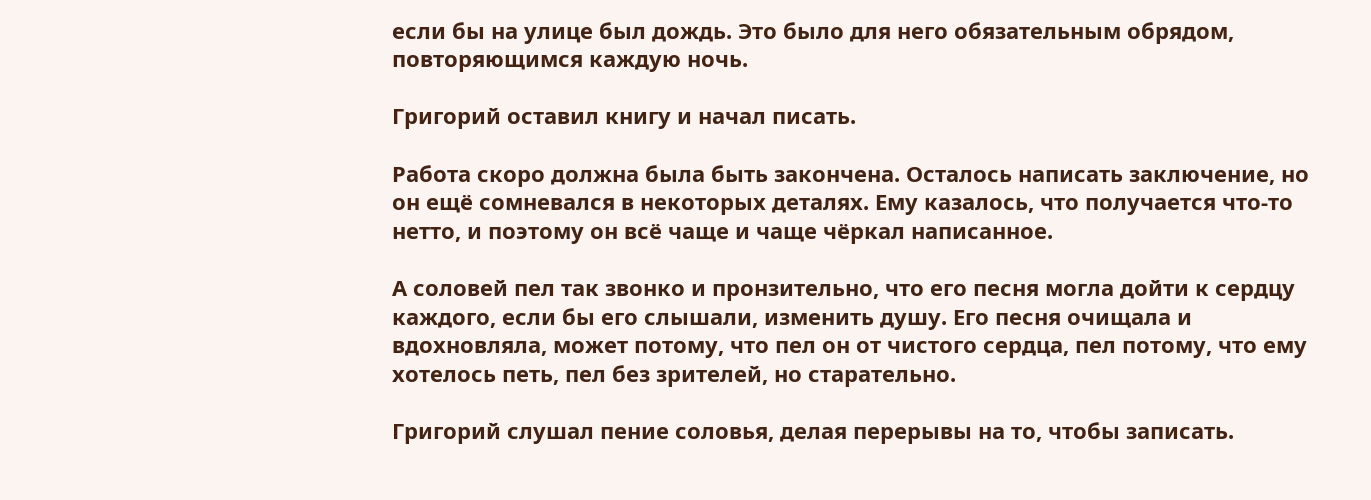если бы на улице был дождь. Это было для него обязательным обрядом, повторяющимся каждую ночь.

Григорий оставил книгу и начал писать.

Работа скоро должна была быть закончена. Осталось написать заключение, но он ещё сомневался в некоторых деталях. Ему казалось, что получается что-то нетто, и поэтому он всё чаще и чаще чёркал написанное.

А соловей пел так звонко и пронзительно, что его песня могла дойти к сердцу каждого, если бы его слышали, изменить душу. Его песня очищала и вдохновляла, может потому, что пел он от чистого сердца, пел потому, что ему хотелось петь, пел без зрителей, но старательно.

Григорий слушал пение соловья, делая перерывы на то, чтобы записать.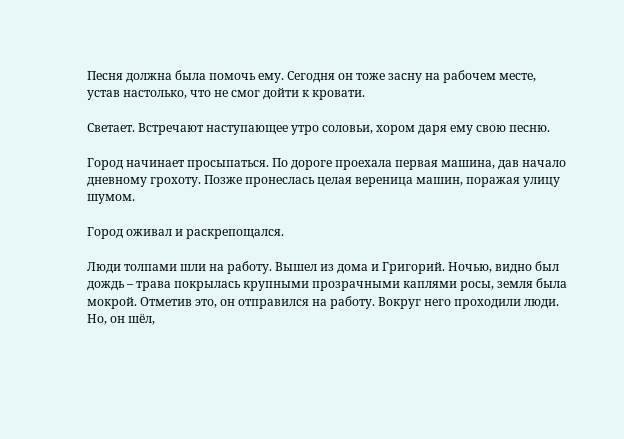Песня должна была помочь ему. Сегодня он тоже засну на рабочем месте, устав настолько, что не смог дойти к кровати.

Светает. Встречают наступающее утро соловьи, хором даря ему свою песню.

Город начинает просыпаться. По дороге проехала первая машина, дав начало дневному грохоту. Позже пронеслась целая вереница машин, поражая улицу шумом.

Город оживал и раскрепощался.

Люди толпами шли на работу. Вышел из дома и Григорий. Ночью, видно был дождь – трава покрылась крупными прозрачными каплями росы, земля была мокрой. Отметив это, он отправился на работу. Вокруг него проходили люди. Но, он шёл,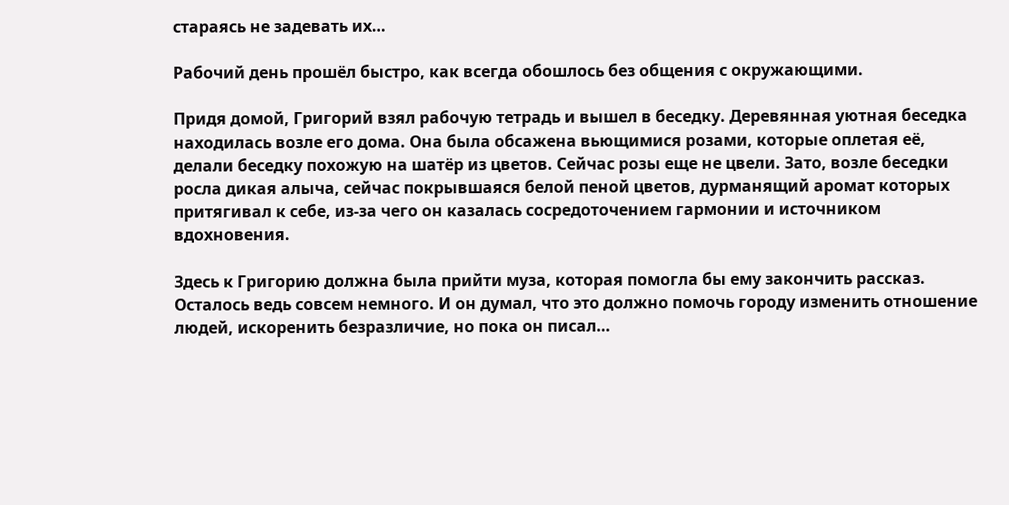стараясь не задевать их…

Рабочий день прошёл быстро, как всегда обошлось без общения с окружающими.

Придя домой, Григорий взял рабочую тетрадь и вышел в беседку. Деревянная уютная беседка находилась возле его дома. Она была обсажена вьющимися розами, которые оплетая её, делали беседку похожую на шатёр из цветов. Сейчас розы еще не цвели. Зато, возле беседки росла дикая алыча, сейчас покрывшаяся белой пеной цветов, дурманящий аромат которых притягивал к себе, из-за чего он казалась сосредоточением гармонии и источником вдохновения.

Здесь к Григорию должна была прийти муза, которая помогла бы ему закончить рассказ. Осталось ведь совсем немного. И он думал, что это должно помочь городу изменить отношение людей, искоренить безразличие, но пока он писал…